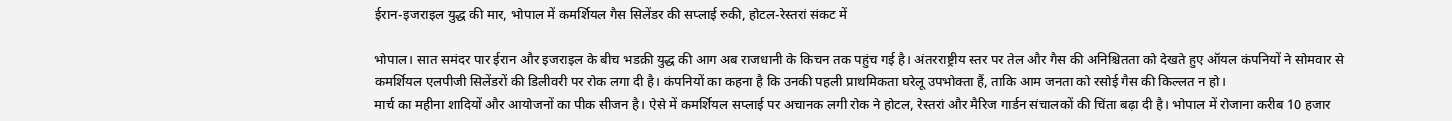ईरान-इजराइल युद्ध की मार, भोपाल में कमर्शियल गैस सिलेंडर की सप्लाई रुकी, होटल-रेस्तरां संकट में

भोपाल। सात समंदर पार ईरान और इजराइल के बीच भडक़ी युद्ध की आग अब राजधानी के किचन तक पहुंच गई है। अंतरराष्ट्रीय स्तर पर तेल और गैस की अनिश्चितता को देखते हुए ऑयल कंपनियों ने सोमवार से कमर्शियल एलपीजी सिलेंडरों की डिलीवरी पर रोक लगा दी है। कंपनियों का कहना है कि उनकी पहली प्राथमिकता घरेलू उपभोक्ता हैं, ताकि आम जनता को रसोई गैस की किल्लत न हो।
मार्च का महीना शादियों और आयोजनों का पीक सीजन है। ऐसे में कमर्शियल सप्लाई पर अचानक लगी रोक ने होटल, रेस्तरां और मैरिज गार्डन संचालकों की चिंता बढ़ा दी है। भोपाल में रोजाना करीब 10 हजार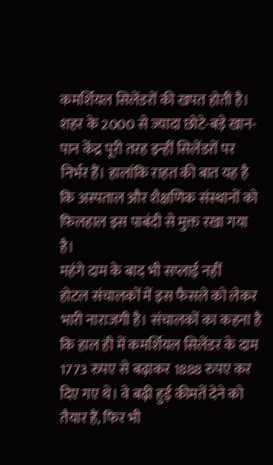कमर्शियल सिलेंडरों की खपत होती है। शहर के 2000 से ज्यादा छोटे-बड़े खान-पान केंद्र पूरी तरह इन्हीं सिलेंडरों पर निर्भर हैं। हालांकि राहत की बात यह है कि अस्पताल और शैक्षणिक संस्थानों को फिलहाल इस पाबंदी से मुक्त रखा गया है।
महंगे दाम के बाद भी सप्लाई नहीं
होटल संचालकों में इस फैसले को लेकर भारी नाराजगी है। संचालकों का कहना है कि हाल ही में कमर्शियल सिलेंडर के दाम 1773 रुपए से बढ़ाकर 1888 रुपए कर दिए गए थे। वे बढ़ी हुई कीमतें देने को तैयार हैं, फिर भी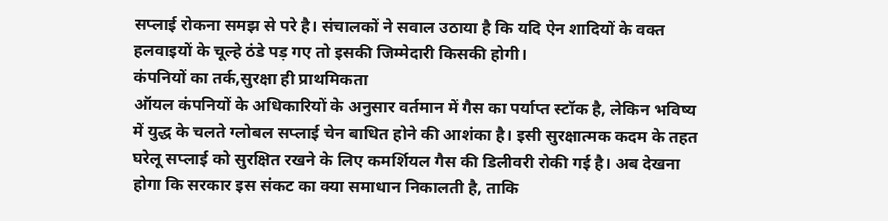सप्लाई रोकना समझ से परे है। संचालकों ने सवाल उठाया है कि यदि ऐन शादियों के वक्त हलवाइयों के चूल्हे ठंडे पड़ गए तो इसकी जिम्मेदारी किसकी होगी।
कंपनियों का तर्क,सुरक्षा ही प्राथमिकता
ऑयल कंपनियों के अधिकारियों के अनुसार वर्तमान में गैस का पर्याप्त स्टॉक है, लेकिन भविष्य में युद्ध के चलते ग्लोबल सप्लाई चेन बाधित होने की आशंका है। इसी सुरक्षात्मक कदम के तहत घरेलू सप्लाई को सुरक्षित रखने के लिए कमर्शियल गैस की डिलीवरी रोकी गई है। अब देखना होगा कि सरकार इस संकट का क्या समाधान निकालती है, ताकि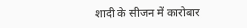शादी के सीजन में कारोबार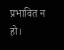प्रभावित न हो।